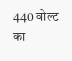440 वोल्ट का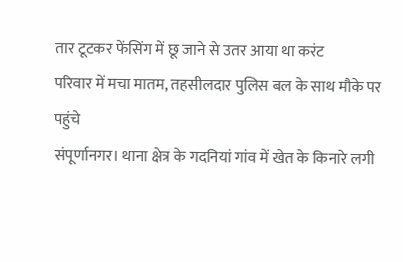तार टूटकर फेंसिंग में छू जाने से उतर आया था करंट
परिवार में मचा मातम, तहसीलदार पुलिस बल के साथ मौके पर पहुंचे
संपूर्णानगर। थाना क्षेत्र के गदनियां गांव में खेत के किनारे लगी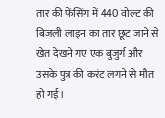तार की फेंसिंग में 440 वोल्ट की बिजली लाइन का तार छूट जाने से खेत देखने गए एक बुजुर्ग और उसके पुत्र की करंट लगने से मौत हो गई।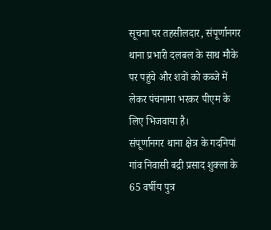सूचना पर तहसीलदार, संपूर्णानगर थाना प्रभारी दलबल के साथ मौके पर पहुंचे और शवों को कब्जे में लेकर पंचनामा भरकर पीएम के लिए भिजवाया है।
संपूर्णानगर थाना क्षेत्र के गदनियां गांव निवासी बद्री प्रसाद शुक्ला के 65 वर्षीय पुत्र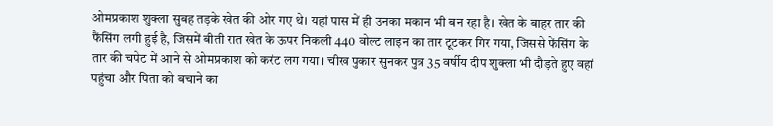ओमप्रकाश शुक्ला सुबह तड़के खेत की ओर गए थे। यहां पास में ही उनका मकान भी बन रहा है। खेत के बाहर तार की फैंसिंग लगी हुई है, जिसमें बीती रात खेत के ऊपर निकली 440 वोल्ट लाइन का तार टूटकर गिर गया, जिससे फेंसिंग के तार की चपेट में आने से ओमप्रकाश को करंट लग गया। चीख पुकार सुनकर पुत्र 35 वर्षीय दीप शुक्ला भी दौड़ते हुए वहां पहुंचा और पिता को बचाने का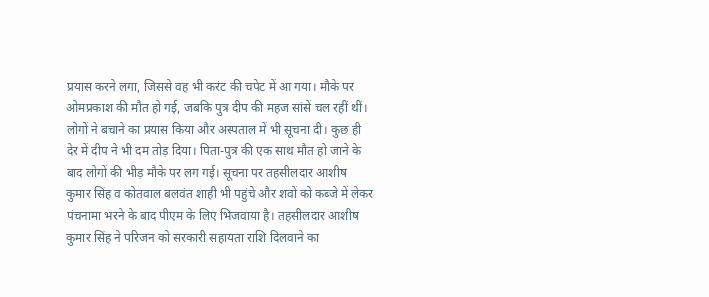प्रयास करने लगा, जिससे वह भी करंट की चपेट में आ गया। मौके पर ओमप्रकाश की मौत हो गई, जबकि पुत्र दीप की महज सांसें चल रहीं थीं। लोगों ने बचाने का प्रयास किया और अस्पताल में भी सूचना दी। कुछ ही देर में दीप ने भी दम तोड़ दिया। पिता-पुत्र की एक साथ मौत हो जाने के बाद लोगों की भीड़ मौके पर लग गई। सूचना पर तहसीलदार आशीष कुमार सिंह व कोतवाल बलवंत शाही भी पहुंचे और शवों को कब्जे में लेकर पंचनामा भरने के बाद पीएम के लिए भिजवाया है। तहसीलदार आशीष कुमार सिंह ने परिजन को सरकारी सहायता राशि दिलवाने का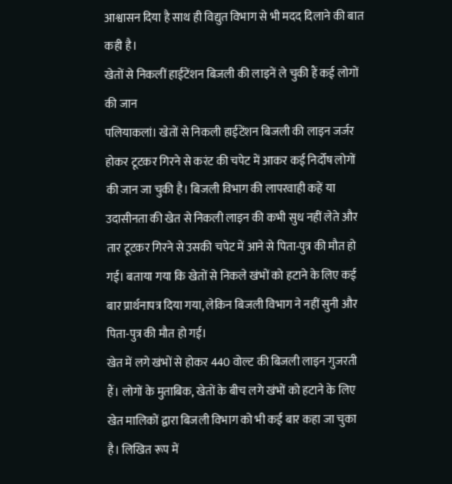आश्वासन दिया है साथ ही विद्युत विभाग से भी मदद दिलाने की बात कही है।
खेतों से निकलीं हाईटेंशन बिजली की लाइनें ले चुकी हैं कई लोगों की जान
पलियाकलां। खेतों से निकली हाईटेंशन बिजली की लाइन जर्जर होकर टूटकर गिरने से करंट की चपेट में आकर कई निर्दोष लोगों की जान जा चुकी है। बिजली विभाग की लापरवाही कहें या उदासीनता की खेत से निकली लाइन की कभी सुध नहीं लेते और तार टूटकर गिरने से उसकी चपेट में आने से पिता-पुत्र की मौत हो गई। बताया गया कि खेतों से निकले खंभों को हटाने के लिए कई बार प्रार्थनापत्र दिया गया, लेकिन बिजली विभाग ने नहीं सुनी और पिता-पुत्र की मौत हो गई।
खेत में लगे खंभों से होकर 440 वोल्ट की बिजली लाइन गुजरती हैं। लोगों के मुताबिक, खेतों के बीच लगे खंभों को हटाने के लिए खेत मालिकों द्वारा बिजली विभाग को भी कई बार कहा जा चुका है। लिखित रूप में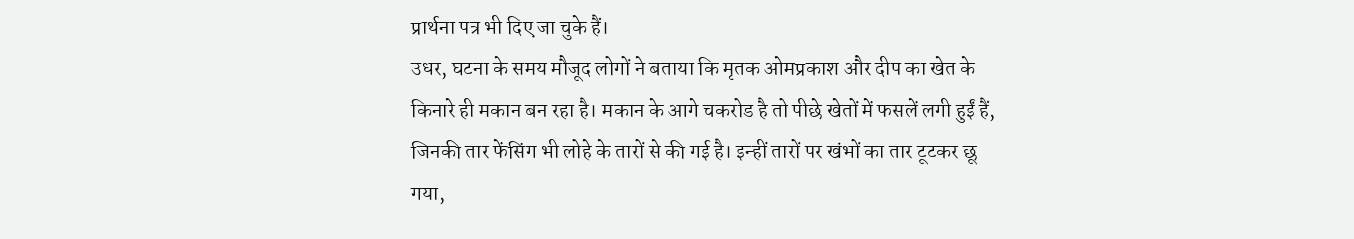प्रार्थना पत्र भी दिए जा चुके हैं।
उधर, घटना के समय मौजूद लोगों ने बताया कि मृतक ओमप्रकाश और दीप का खेत के किनारे ही मकान बन रहा है। मकान के आगे चकरोड है तो पीछे खेतों में फसलें लगी हुईं हैं, जिनकी तार फेंसिंग भी लोहे के तारों से की गई है। इन्हीं तारों पर खंभों का तार टूटकर छू गया,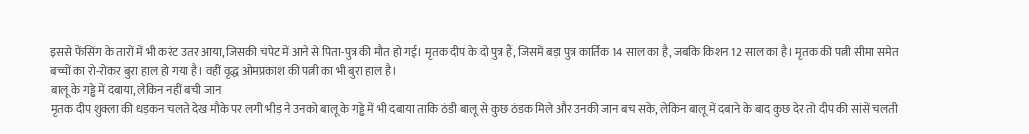इससे फेंसिंग के तारों में भी करंट उतर आया, जिसकी चपेट में आने से पिता-पुत्र की मौत हो गई। मृतक दीप के दो पुत्र हैं, जिसमें बड़ा पुत्र कार्तिक 14 साल का है, जबकि किशन 12 साल का है। मृतक की पत्नी सीमा समेत बच्चों का रो-रोकर बुरा हाल हो गया है। वहीं वृद्ध ओमप्रकाश की पत्नी का भी बुरा हाल है।
बालू के गड्ढे में दबाया, लेकिन नहीं बची जान
मृतक दीप शुक्ला की धड़कन चलते देख मौके पर लगी भीड़ ने उनको बालू के गड्ढे में भी दबाया ताकि ठंडी बालू से कुछ ठंडक मिले और उनकी जान बच सके, लेकिन बालू में दबाने के बाद कुछ देर तो दीप की सांसें चलती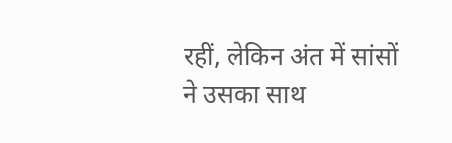रहीं, लेकिन अंत में सांसों ने उसका साथ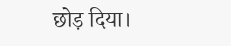छोड़ दिया।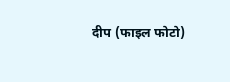दीप (फाइल फोटो)